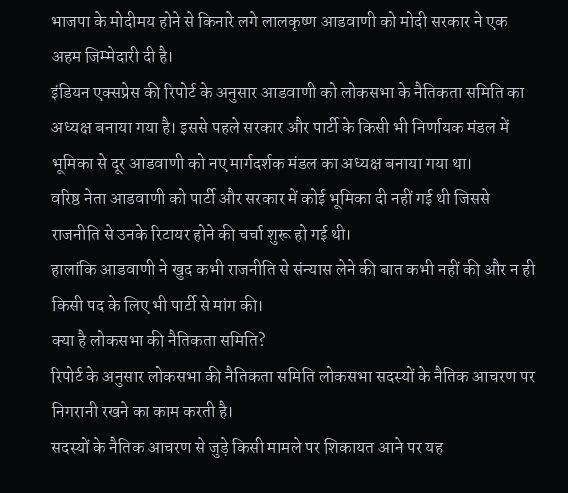भाजपा के मोदीमय होने से किनारे लगे लालकृष्ण आडवाणी को मोदी सरकार ने एक अहम जिम्मेदारी दी है।
इंडियन एक्सप्रेस की रिपोर्ट के अनुसार आडवाणी को लोकसभा के नैतिकता समिति का अध्यक्ष बनाया गया है। इससे पहले सरकार और पार्टी के किसी भी निर्णायक मंडल में भूमिका से दूर आडवाणी को नए मार्गदर्शक मंडल का अध्यक्ष बनाया गया था।
वरिष्ठ नेता आडवाणी को पार्टी और सरकार में कोई भूमिका दी नहीं गई थी जिससे राजनीति से उनके रिटायर होने की चर्चा शुरू हो गई थी।
हालांकि आडवाणी ने खुद कभी राजनीति से संन्यास लेने की बात कभी नहीं की और न ही किसी पद के लिए भी पार्टी से मांग की।
क्या है लोकसभा की नैतिकता समिति?
रिपोर्ट के अनुसार लोकसभा की नैतिकता समिति लोकसभा सदस्यों के नैतिक आचरण पर निगरानी रखने का काम करती है।
सदस्यों के नैतिक आचरण से जुड़े किसी मामले पर शिकायत आने पर यह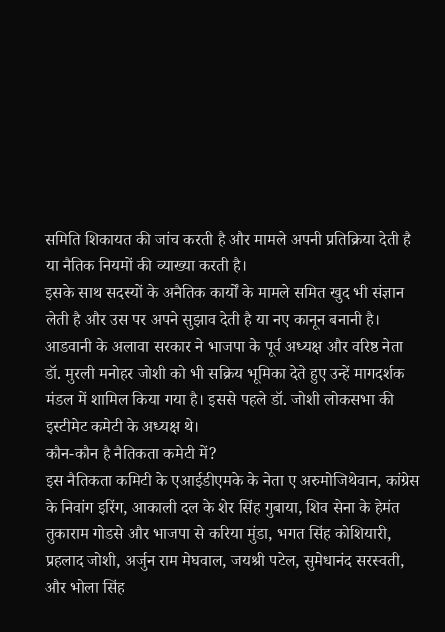समिति शिकायत की जांच करती है और मामले अपनी प्रतिक्रिया देती है या नैतिक नियमों की व्याख्या करती है।
इसके साथ सदस्यों के अनैतिक कार्यों के मामले समित खुद भी संज्ञान लेती है और उस पर अपने सुझाव देती है या नए कानून बनानी है।
आडवानी के अलावा सरकार ने भाजपा के पूर्व अध्यक्ष और वरिष्ठ नेता डॉ. मुरली मनोहर जोशी को भी सक्रिय भूमिका देते हुए उन्हें मागदर्शक मंडल में शामिल किया गया है। इससे पहले डॉ. जोशी लोकसभा की इस्टीमेट कमेटी के अध्यक्ष थे।
कौन-कौन है नैतिकता कमेटी में?
इस नैतिकता कमिटी के एआईडीएमके के नेता ए अरुमोजिथेवान, कांग्रेस के निवांग इरिंग, आकाली दल के शेर सिंह गुबाया, शिव सेना के हेमंत तुकाराम गोडसे और भाजपा से करिया मुंडा, भगत सिंह कोशियारी, प्रहलाद जोशी, अर्जुन राम मेघवाल, जयश्री पटेल, सुमेधानंद सरस्वती, और भोला सिंह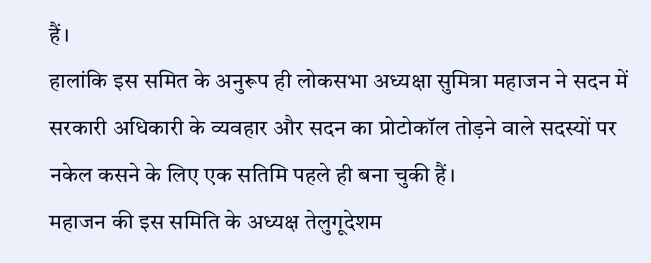हैं।
हालांकि इस समित के अनुरूप ही लोकसभा अध्यक्षा सुमित्रा महाजन ने सदन में सरकारी अधिकारी के व्यवहार और सदन का प्रोटोकॉल तोड़ने वाले सदस्यों पर नकेल कसने के लिए एक सतिमि पहले ही बना चुकी हैं।
महाजन की इस समिति के अध्यक्ष तेलुगूदेशम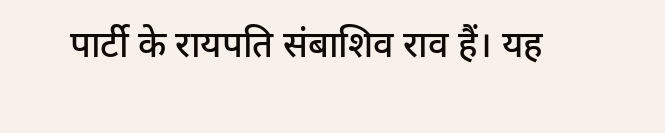पार्टी के रायपति संबाशिव राव हैं। यह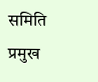समिति प्रमुख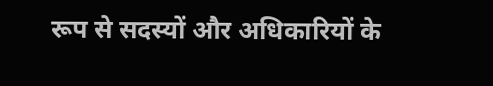रूप से सदस्यों और अधिकारियों के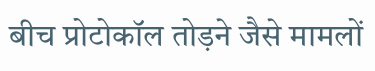बीच प्रोटोकॉल तोड़ने जैसे मामलों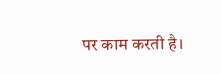पर काम करती है।